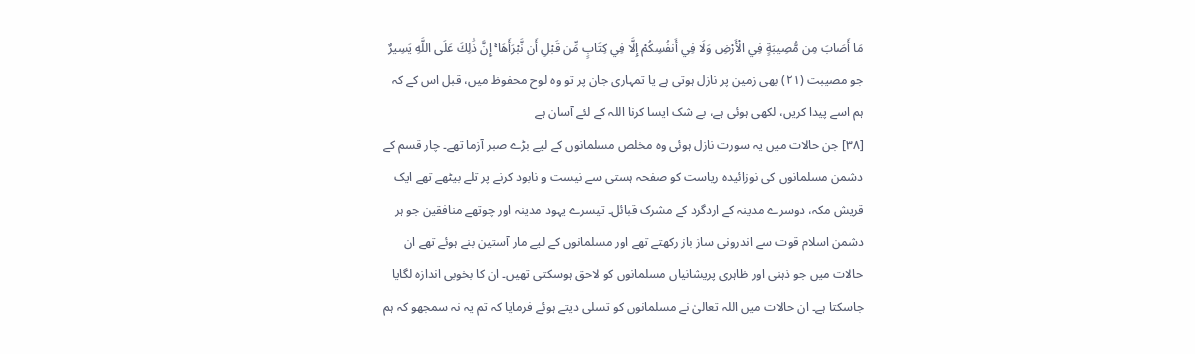مَا أَصَابَ مِن مُّصِيبَةٍ فِي الْأَرْضِ وَلَا فِي أَنفُسِكُمْ إِلَّا فِي كِتَابٍ مِّن قَبْلِ أَن نَّبْرَأَهَا ۚ إِنَّ ذَٰلِكَ عَلَى اللَّهِ يَسِيرٌ
جو مصیبت (٢١) بھی زمین پر نازل ہوتی ہے یا تمہاری جان پر تو وہ لوح محفوظ میں، قبل اس کے کہ ہم اسے پیدا کریں، لکھی ہوئی ہے، بے شک ایسا کرنا اللہ کے لئے آسان ہے
[٣٨] جن حالات میں یہ سورت نازل ہوئی وہ مخلص مسلمانوں کے لیے بڑے صبر آزما تھے۔ چار قسم کے دشمن مسلمانوں کی نوزائیدہ ریاست کو صفحہ ہستی سے نیست و نابود کرنے پر تلے بیٹھے تھے ایک قریش مکہ، دوسرے مدینہ کے اردگرد کے مشرک قبائل۔ تیسرے یہود مدینہ اور چوتھے منافقین جو ہر دشمن اسلام قوت سے اندرونی ساز باز رکھتے تھے اور مسلمانوں کے لیے مار آستین بنے ہوئے تھے ان حالات میں جو ذہنی اور ظاہری پریشانیاں مسلمانوں کو لاحق ہوسکتی تھیں۔ ان کا بخوبی اندازہ لگایا جاسکتا ہے۔ ان حالات میں اللہ تعالیٰ نے مسلمانوں کو تسلی دیتے ہوئے فرمایا کہ تم یہ نہ سمجھو کہ ہم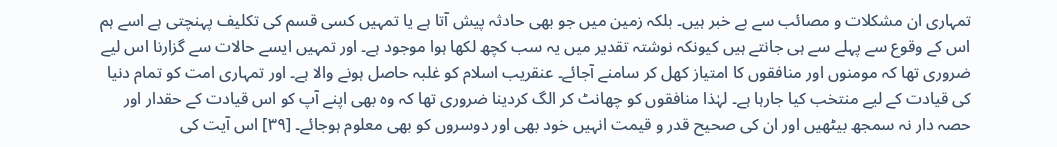تمہاری ان مشکلات و مصائب سے بے خبر ہیں۔ بلکہ زمین میں جو بھی حادثہ پیش آتا ہے یا تمہیں کسی قسم کی تکلیف پہنچتی ہے اسے ہم اس کے وقوع سے پہلے سے ہی جانتے ہیں کیونکہ نوشتہ تقدیر میں یہ سب کچھ لکھا ہوا موجود ہے۔ اور تمہیں ایسے حالات سے گزارنا اس لیے ضروری تھا کہ مومنوں اور منافقوں کا امتیاز کھل کر سامنے آجائے۔ عنقریب اسلام کو غلبہ حاصل ہونے والا ہے۔ اور تمہاری امت کو تمام دنیا کی قیادت کے لیے منتخب کیا جارہا ہے۔ لہٰذا منافقوں کو چھانٹ کر الگ کردینا ضروری تھا کہ وہ بھی اپنے آپ کو اس قیادت کے حقدار اور حصہ دار نہ سمجھ بیٹھیں اور ان کی صحیح قدر و قیمت انہیں خود بھی اور دوسروں کو بھی معلوم ہوجائے۔ [٣٩] اس آیت کی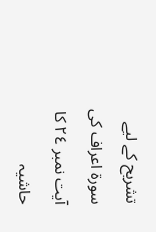تشریح کے لیے سورۃ اعراف کی آیت نمبر ٢٤ کا حاشیہ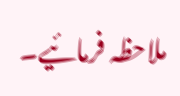ملاحظہ فرمائیے۔